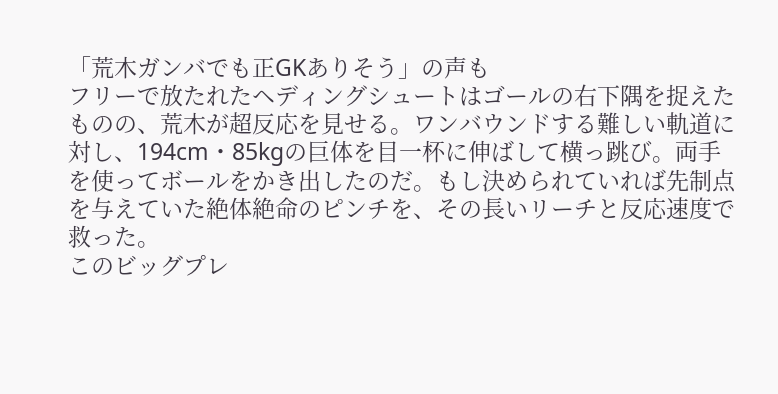「荒木ガンバでも正GKありそう」の声も
フリーで放たれたヘディングシュートはゴールの右下隅を捉えたものの、荒木が超反応を見せる。ワンバウンドする難しい軌道に対し、194cm・85kgの巨体を目一杯に伸ばして横っ跳び。両手を使ってボールをかき出したのだ。もし決められていれば先制点を与えていた絶体絶命のピンチを、その長いリーチと反応速度で救った。
このビッグプレ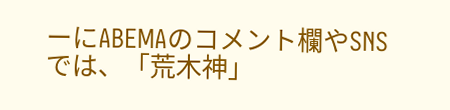ーにABEMAのコメント欄やSNSでは、「荒木神」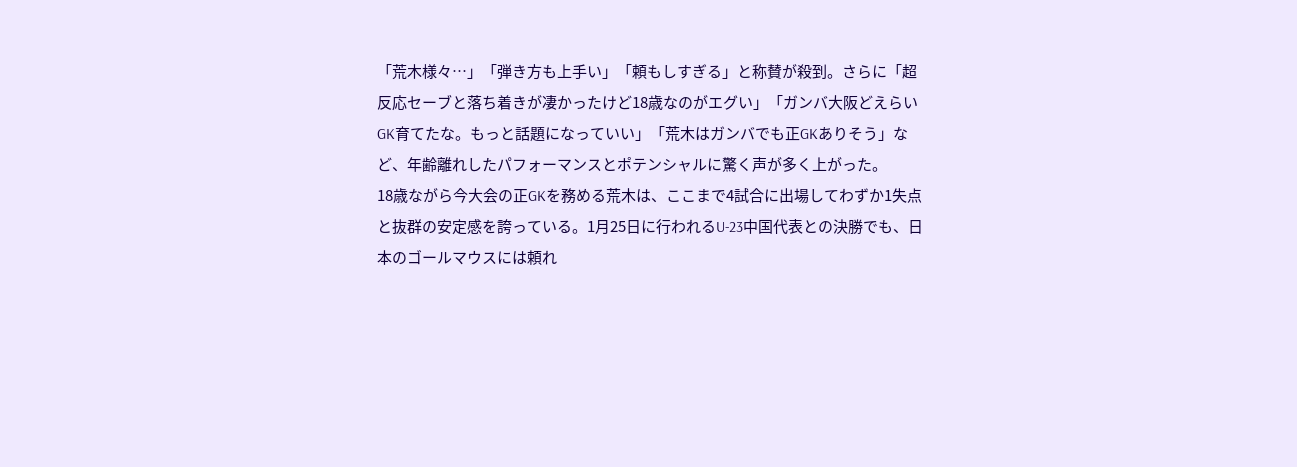「荒木様々…」「弾き方も上手い」「頼もしすぎる」と称賛が殺到。さらに「超反応セーブと落ち着きが凄かったけど18歳なのがエグい」「ガンバ大阪どえらいGK育てたな。もっと話題になっていい」「荒木はガンバでも正GKありそう」など、年齢離れしたパフォーマンスとポテンシャルに驚く声が多く上がった。
18歳ながら今大会の正GKを務める荒木は、ここまで4試合に出場してわずか1失点と抜群の安定感を誇っている。1月25日に行われるU-23中国代表との決勝でも、日本のゴールマウスには頼れ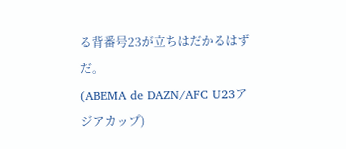る背番号23が立ちはだかるはずだ。
(ABEMA de DAZN/AFC U23アジアカップ)